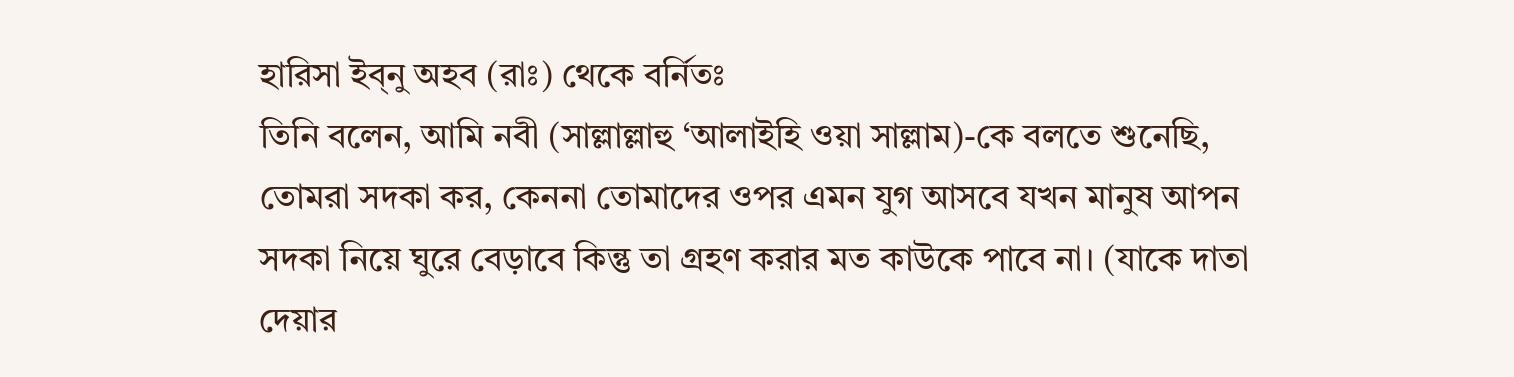হারিসা ইব্নু অহব (রাঃ) থেকে বর্নিতঃ
তিনি বলেন, আমি নবী (সাল্লাল্লাহু ‘আলাইহি ওয়া সাল্লাম)-কে বলতে শুনেছি, তোমরা সদকা কর, কেননা তোমাদের ওপর এমন যুগ আসবে যখন মানুষ আপন সদকা নিয়ে ঘুরে বেড়াবে কিন্তু তা গ্রহণ করার মত কাউকে পাবে না। (যাকে দাতা দেয়ার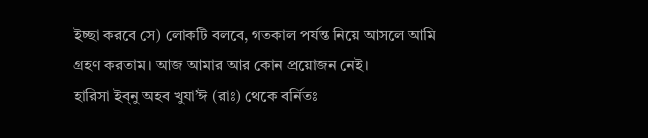ইচ্ছা করবে সে) লোকটি বলবে, গতকাল পর্যন্ত নিয়ে আসলে আমি গ্রহণ করতাম। আজ আমার আর কোন প্রয়োজন নেই।
হারিসা ইব্নু অহব খুযা’ঈ (রাঃ) থেকে বর্নিতঃ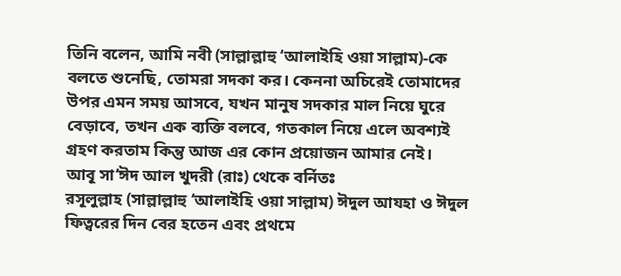তিনি বলেন, আমি নবী (সাল্লাল্লাহু ‘আলাইহি ওয়া সাল্লাম)-কে বলতে শুনেছি, তোমরা সদকা কর। কেননা অচিরেই তোমাদের উপর এমন সময় আসবে, যখন মানুষ সদকার মাল নিয়ে ঘুরে বেড়াবে, তখন এক ব্যক্তি বলবে, গতকাল নিয়ে এলে অবশ্যই গ্রহণ করতাম কিন্তু আজ এর কোন প্রয়োজন আমার নেই।
আবূ সা‘ঈদ আল খুদরী (রাঃ) থেকে বর্নিতঃ
রসূলুল্লাহ (সাল্লাল্লাহু ‘আলাইহি ওয়া সাল্লাম) ঈদুল আযহা ও ঈদুল ফিত্বরের দিন বের হতেন এবং প্রথমে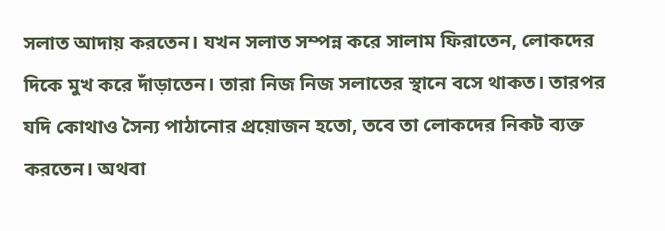সলাত আদায় করতেন। যখন সলাত সম্পন্ন করে সালাম ফিরাতেন, লোকদের দিকে মুখ করে দাঁড়াতেন। তারা নিজ নিজ সলাতের স্থানে বসে থাকত। তারপর যদি কোথাও সৈন্য পাঠানোর প্রয়োজন হতো, তবে তা লোকদের নিকট ব্যক্ত করতেন। অথবা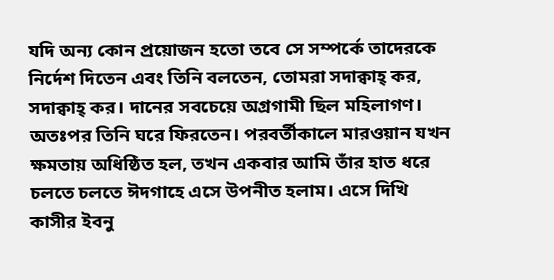যদি অন্য কোন প্রয়োজন হতো তবে সে সম্পর্কে তাদেরকে নির্দেশ দিতেন এবং তিনি বলতেন, তোমরা সদাক্বাহ্ কর, সদাক্বাহ্ কর। দানের সবচেয়ে অগ্রগামী ছিল মহিলাগণ। অতঃপর তিনি ঘরে ফিরতেন। পরবর্তীকালে মারওয়ান যখন ক্ষমতায় অধিষ্ঠিত হল, তখন একবার আমি তাঁর হাত ধরে চলতে চলতে ঈদগাহে এসে উপনীত হলাম। এসে দিখি কাসীর ইবনু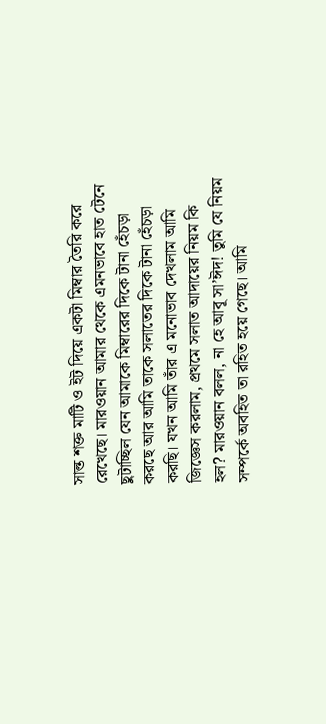সাল্ত শক্ত মাটি ও ইট দিয়ে একটা মিম্বার তৈরি করে রেখেছে। মারওয়ান আমার থেকে এমনভাবে হাত টেনে ছুটাচ্ছিল যেন আমাকে মিম্বারের দিকে টানা হেঁচড়া করছে আর আমি তাকে সলাতের দিকে টানা হেঁচড়া করছি। যখন আমি তাঁর এ মনোভাব দেখলাম আমি জিজ্ঞেস করলাম, প্রথমে সলাত আদায়ের নিয়ম কি হল? মারওয়ান বলল, না হে আবূ সা’ঈদ! তুমি যে নিয়ম সম্পর্কে অবহিত তা রহিত হয়ে গেছে। আমি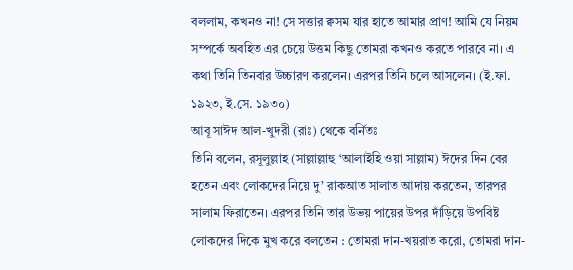বললাম, কখনও না! সে সত্তার ক্বসম যার হাতে আমার প্রাণ! আমি যে নিয়ম সম্পর্কে অবহিত এর চেয়ে উত্তম কিছু তোমরা কখনও করতে পারবে না। এ কথা তিনি তিনবার উচ্চারণ করলেন। এরপর তিনি চলে আসলেন। (ই.ফা. ১৯২৩, ই.সে. ১৯৩০)
আবূ সাঈদ আল-খুদরী (রাঃ) থেকে বর্নিতঃ
তিনি বলেন, রসূলুল্লাহ (সাল্লাল্লাহু ‘আলাইহি ওয়া সাল্লাম) ঈদের দিন বের হতেন এবং লোকদের নিয়ে দু’ রাকআত সালাত আদায় করতেন, তারপর সালাম ফিরাতেন। এরপর তিনি তার উভয় পায়ের উপর দাঁড়িয়ে উপবিষ্ট লোকদের দিকে মুখ করে বলতেন : তোমরা দান-খয়রাত করো, তোমরা দান-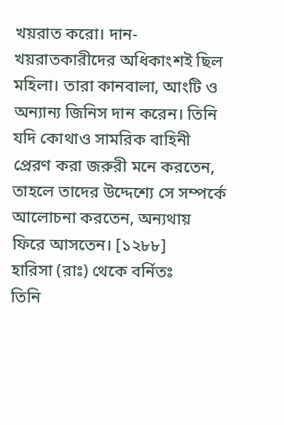খয়রাত করো। দান-খয়রাতকারীদের অধিকাংশই ছিল মহিলা। তারা কানবালা, আংটি ও অন্যান্য জিনিস দান করেন। তিনি যদি কোথাও সামরিক বাহিনী প্রেরণ করা জরুরী মনে করতেন, তাহলে তাদের উদ্দেশ্যে সে সম্পর্কে আলোচনা করতেন, অন্যথায় ফিরে আসতেন। [১২৮৮]
হারিসা (রাঃ) থেকে বর্নিতঃ
তিনি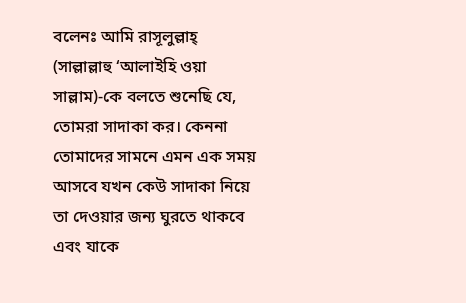বলেনঃ আমি রাসূলুল্লাহ্ (সাল্লাল্লাহু ‘আলাইহি ওয়া সাল্লাম)-কে বলতে শুনেছি যে, তোমরা সাদাকা কর। কেননা তোমাদের সামনে এমন এক সময় আসবে যখন কেউ সাদাকা নিয়ে তা দেওয়ার জন্য ঘুরতে থাকবে এবং যাকে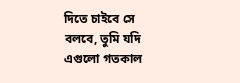দিতে চাইবে সে বলবে, তুমি যদি এগুলো গতকাল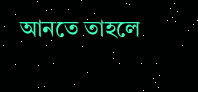আনতে তাহলে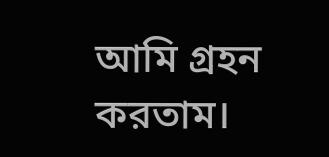আমি গ্রহন করতাম।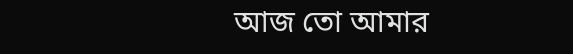আজ তো আমার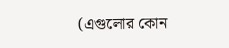(এগুলোর কোন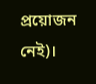প্রয়োজন নেই)।